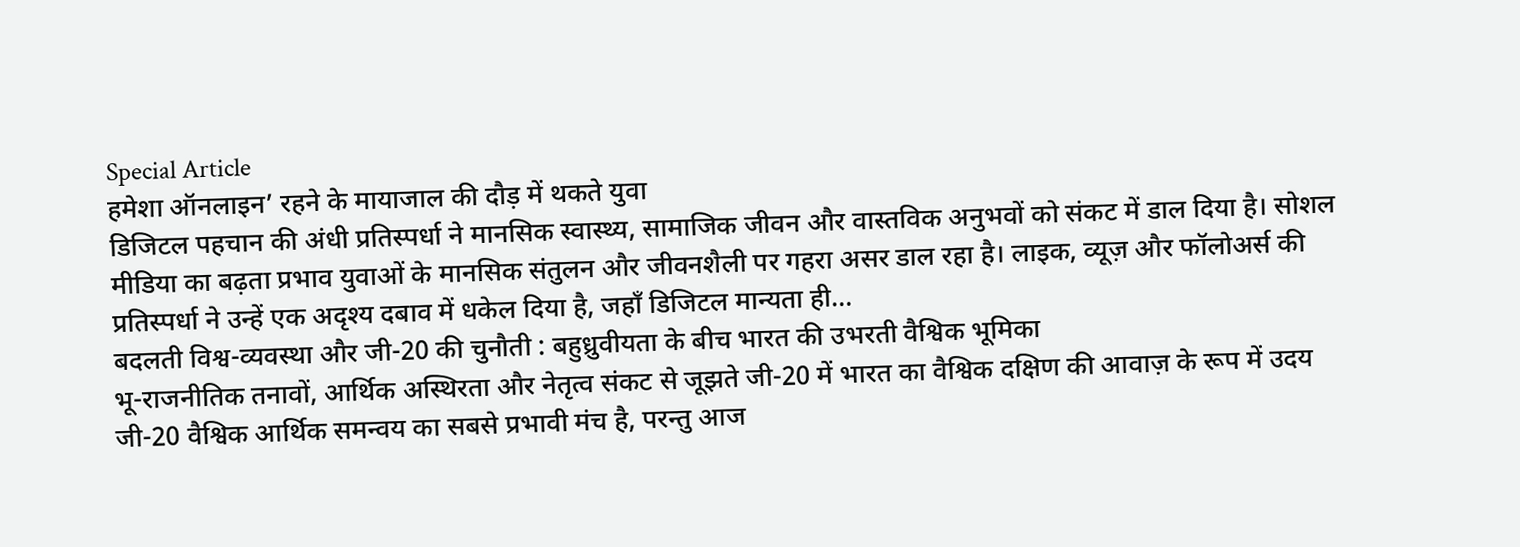Special Article
हमेशा ऑनलाइन’ रहने के मायाजाल की दौड़ में थकते युवा
डिजिटल पहचान की अंधी प्रतिस्पर्धा ने मानसिक स्वास्थ्य, सामाजिक जीवन और वास्तविक अनुभवों को संकट में डाल दिया है। सोशल मीडिया का बढ़ता प्रभाव युवाओं के मानसिक संतुलन और जीवनशैली पर गहरा असर डाल रहा है। लाइक, व्यूज़ और फॉलोअर्स की प्रतिस्पर्धा ने उन्हें एक अदृश्य दबाव में धकेल दिया है, जहाँ डिजिटल मान्यता ही…
बदलती विश्व-व्यवस्था और जी-20 की चुनौती : बहुध्रुवीयता के बीच भारत की उभरती वैश्विक भूमिका
भू-राजनीतिक तनावों, आर्थिक अस्थिरता और नेतृत्व संकट से जूझते जी-20 में भारत का वैश्विक दक्षिण की आवाज़ के रूप में उदय जी-20 वैश्विक आर्थिक समन्वय का सबसे प्रभावी मंच है, परन्तु आज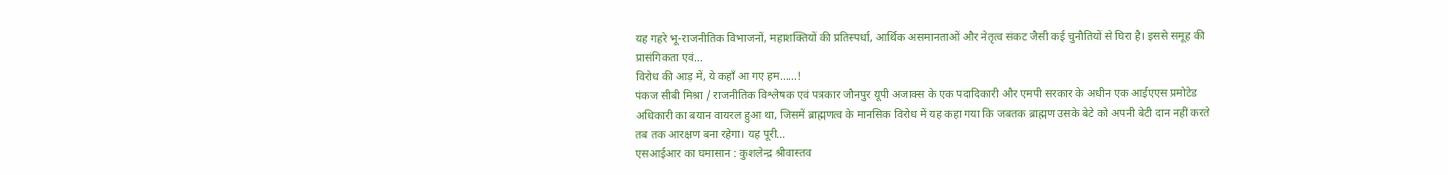यह गहरे भू-राजनीतिक विभाजनों, महाशक्तियों की प्रतिस्पर्धा, आर्थिक असमानताओं और नेतृत्व संकट जैसी कई चुनौतियों से घिरा है। इससे समूह की प्रासंगिकता एवं…
विरोध की आड़ में, ये कहाँ आ गए हम……!
पंकज सीबी मिश्रा / राजनीतिक विश्लेषक एवं पत्रकार जौनपुर यूपी अजाक्स के एक पदादिकारी और एमपी सरकार के अधीन एक आईएएस प्रमोटेड अधिकारी का बयान वायरल हुआ था, जिसमें ब्राह्मणत्व के मानसिक विरोध में यह कहा गया कि जबतक ब्राह्मण उसके बेटे को अपनी बेटी दान नहीं करते तब तक आरक्षण बना रहेगा। यह पूरी…
एसआईआर का घमासान : कुशलेन्द्र श्रीवास्तव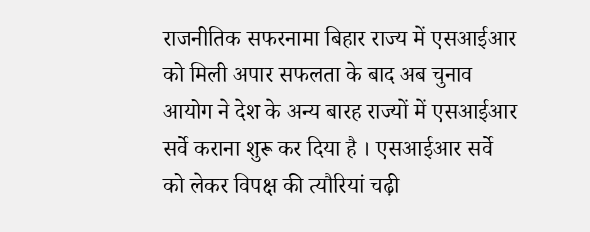राजनीतिक सफरनामा बिहार राज्य में एसआईआर को मिली अपार सफलता के बाद अब चुनाव आयोग ने देश के अन्य बारह राज्यों में एसआईआर सर्वे कराना शुरू कर दिया है । एसआईआर सर्वे को लेकर विपक्ष की त्यौरियां चढ़ी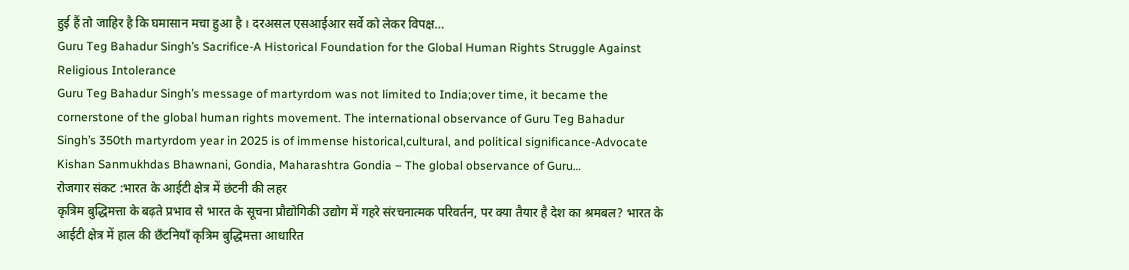हुई हैं तो जाहिर है कि घमासान मचा हुआ है । दरअसल एसआईआर सर्वे को लेकर विपक्ष…
Guru Teg Bahadur Singh’s Sacrifice-A Historical Foundation for the Global Human Rights Struggle Against Religious Intolerance
Guru Teg Bahadur Singh’s message of martyrdom was not limited to India;over time, it became the cornerstone of the global human rights movement. The international observance of Guru Teg Bahadur Singh’s 350th martyrdom year in 2025 is of immense historical,cultural, and political significance-Advocate Kishan Sanmukhdas Bhawnani, Gondia, Maharashtra Gondia – The global observance of Guru…
रोजगार संकट :भारत के आईटी क्षेत्र में छंटनी की लहर
कृत्रिम बुद्धिमत्ता के बढ़ते प्रभाव से भारत के सूचना प्रौद्योगिकी उद्योग में गहरे संरचनात्मक परिवर्तन, पर क्या तैयार है देश का श्रमबल? भारत के आईटी क्षेत्र में हाल की छँटनियाँ कृत्रिम बुद्धिमत्ता आधारित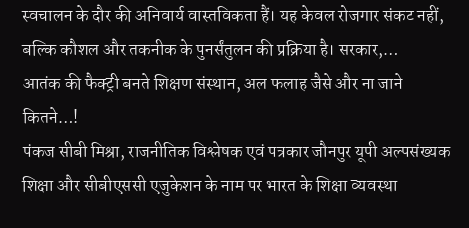स्वचालन के दौर की अनिवार्य वास्तविकता हैं। यह केवल रोजगार संकट नहीं, बल्कि कौशल और तकनीक के पुनर्संतुलन की प्रक्रिया है। सरकार,…
आतंक की फैक्ट्री बनते शिक्षण संस्थान, अल फलाह जैसे और ना जाने कितने…!
पंकज सीबी मिश्रा, राजनीतिक विश्लेषक एवं पत्रकार जौनपुर यूपी अल्पसंख्यक शिक्षा और सीबीएससी एजुकेशन के नाम पर भारत के शिक्षा व्यवस्था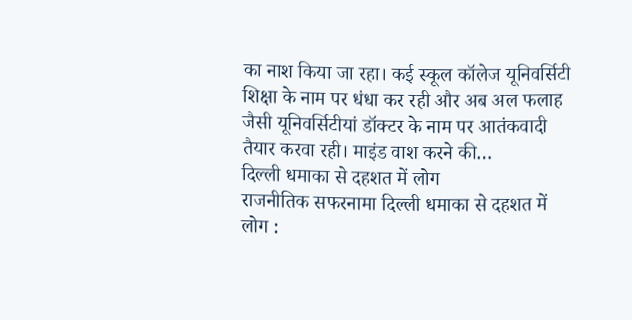का नाश किया जा रहा। कई स्कूल कॉलेज यूनिवर्सिटी शिक्षा के नाम पर धंधा कर रही और अब अल फलाह जैसी यूनिवर्सिटीयां डॉक्टर के नाम पर आतंकवादी तैयार करवा रही। माइंड वाश करने की…
दिल्ली धमाका से दहशत में लोग
राजनीतिक सफरनामा दिल्ली धमाका से दहशत में लोग :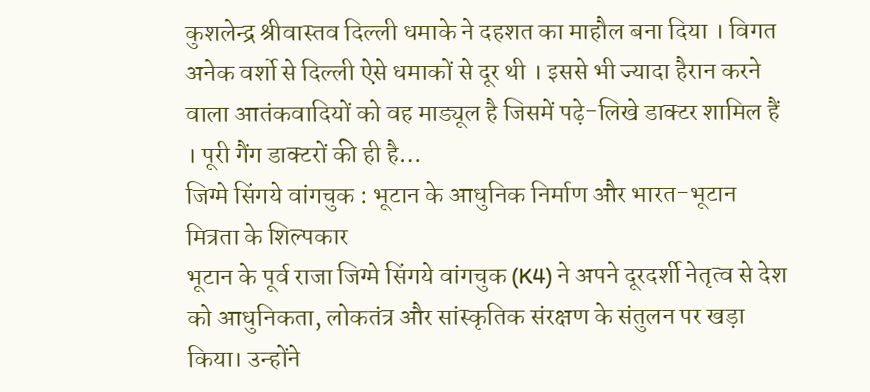कुशलेन्द्र श्रीवास्तव दिल्ली धमाके ने दहशत का माहौल बना दिया । विगत अनेक वर्शो से दिल्ली ऐसे धमाकों से दूर थी । इससे भी ज्यादा हैरान करने वाला आतंकवादियों को वह माड्यूल है जिसमें पढ़े-लिखे डाक्टर शामिल हैं । पूरी गैंग डाक्टरों की ही है…
जिग्मे सिंगये वांगचुक : भूटान के आधुनिक निर्माण और भारत-भूटान मित्रता के शिल्पकार
भूटान के पूर्व राजा जिग्मे सिंगये वांगचुक (K4) ने अपने दूरदर्शी नेतृत्व से देश को आधुनिकता, लोकतंत्र और सांस्कृतिक संरक्षण के संतुलन पर खड़ा किया। उन्होंने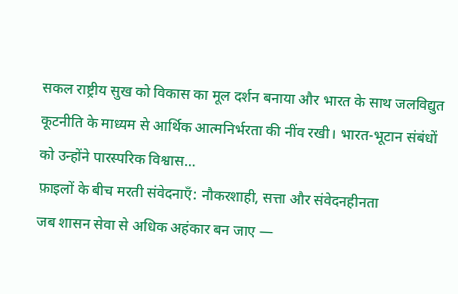सकल राष्ट्रीय सुख को विकास का मूल दर्शन बनाया और भारत के साथ जलविद्युत कूटनीति के माध्यम से आर्थिक आत्मनिर्भरता की नींव रखी। भारत-भूटान संबंधों को उन्होंने पारस्परिक विश्वास…
फ़ाइलों के बीच मरती संवेदनाएँ: नौकरशाही, सत्ता और संवेदनहीनता
जब शासन सेवा से अधिक अहंकार बन जाए —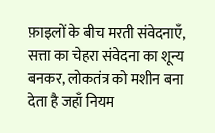फ़ाइलों के बीच मरती संवेदनाएँ, सत्ता का चेहरा संवेदना का शून्य बनकर, लोकतंत्र को मशीन बना देता है जहाँ नियम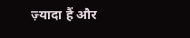ज़्यादा हैं और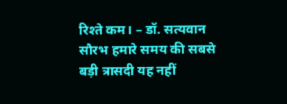रिश्ते कम। – डॉ. सत्यवान सौरभ हमारे समय की सबसे बड़ी त्रासदी यह नहीं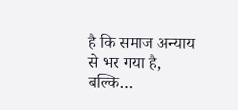है कि समाज अन्याय से भर गया है, बल्कि…